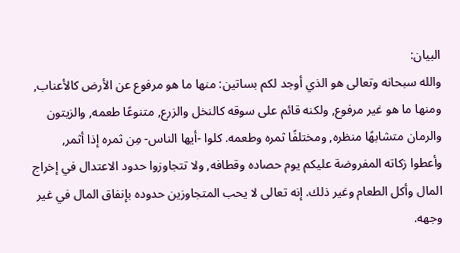البيان:
والله سبحانه وتعالى هو الذي أوجد لكم بساتين: منها ما هو مرفوع عن الأرض كالأعناب, ومنها ما هو غير مرفوع, ولكنه قائم على سوقه كالنخل والزرع, متنوعًا طعمه, والزيتون والرمان متشابهًا منظره, ومختلفًا ثمره وطعمه. كلوا -أيها الناس- مِن ثمره إذا أثمر, وأعطوا زكاته المفروضة عليكم يوم حصاده وقطافه, ولا تتجاوزوا حدود الاعتدال في إخراج المال وأكل الطعام وغير ذلك. إنه تعالى لا يحب المتجاوزين حدوده بإنفاق المال في غير وجهه.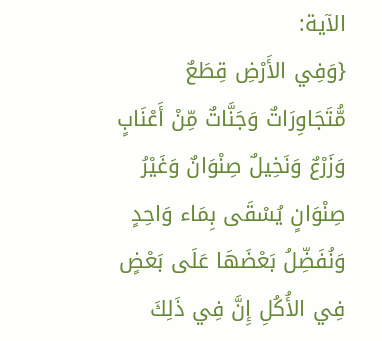الآية:
{وَفِي الأَرْضِ قِطَعٌ مُّتَجَاوِرَاتٌ وَجَنَّاتٌ مِّنْ أَعْنَابٍ وَزَرْعٌ وَنَخِيلٌ صِنْوَانٌ وَغَيْرُ صِنْوَانٍ يُسْقَى بِمَاء وَاحِدٍ وَنُفَضِّلُ بَعْضَهَا عَلَى بَعْضٍ فِي الأُكُلِ إِنَّ فِي ذَلِكَ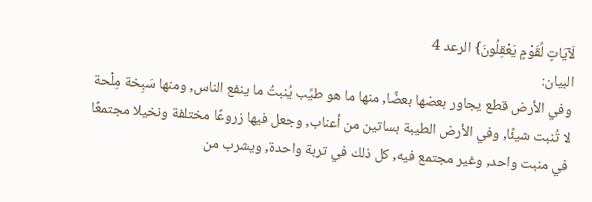لَآيَاتٍ لِّقَوْمٍ يَعْقِلُونَ} الرعد 4
البيان:
وفي الأرض قطع يجاور بعضها بعضًا, منها ما هو طيِّب يُنبتُ ما ينفع الناس, ومنها سَبِخة مِلْحة لا تُنبت شيئًا, وفي الأرض الطيبة بساتين من أعناب, وجعل فيها زروعًا مختلفة ونخيلا مجتمعًا في منبت واحد, وغير مجتمع فيه, كل ذلك في تربة واحدة, ويشرب من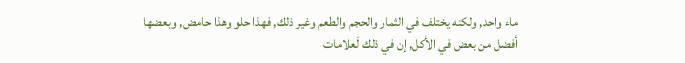ماء واحد, ولكنه يختلف في الثمار والحجم والطعم وغير ذلك, فهذا حلو وهذا حامض, وبعضها أفضل من بعض في الأكل, إن في ذلك لَعلامات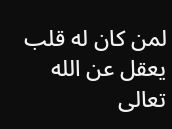لمن كان له قلب يعقل عن الله تعالى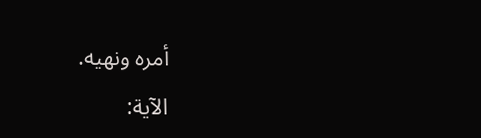أمره ونهيه.
الآية: